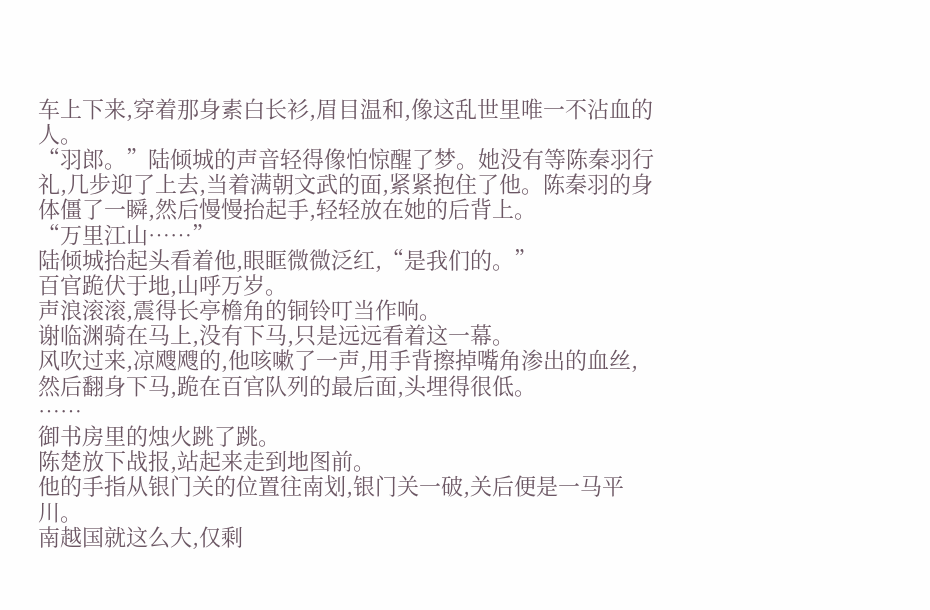车上下来,穿着那身素白长衫,眉目温和,像这乱世里唯一不沾血的人。
“羽郎。”陆倾城的声音轻得像怕惊醒了梦。她没有等陈秦羽行礼,几步迎了上去,当着满朝文武的面,紧紧抱住了他。陈秦羽的身体僵了一瞬,然后慢慢抬起手,轻轻放在她的后背上。
“万里江山……”
陆倾城抬起头看着他,眼眶微微泛红,“是我们的。”
百官跪伏于地,山呼万岁。
声浪滚滚,震得长亭檐角的铜铃叮当作响。
谢临渊骑在马上,没有下马,只是远远看着这一幕。
风吹过来,凉飕飕的,他咳嗽了一声,用手背擦掉嘴角渗出的血丝,然后翻身下马,跪在百官队列的最后面,头埋得很低。
……
御书房里的烛火跳了跳。
陈楚放下战报,站起来走到地图前。
他的手指从银门关的位置往南划,银门关一破,关后便是一马平川。
南越国就这么大,仅剩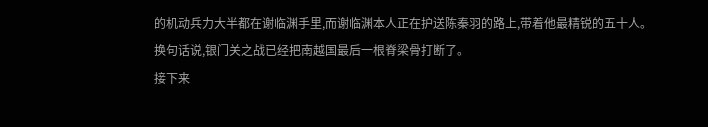的机动兵力大半都在谢临渊手里,而谢临渊本人正在护送陈秦羽的路上,带着他最精锐的五十人。
换句话说,银门关之战已经把南越国最后一根脊梁骨打断了。
接下来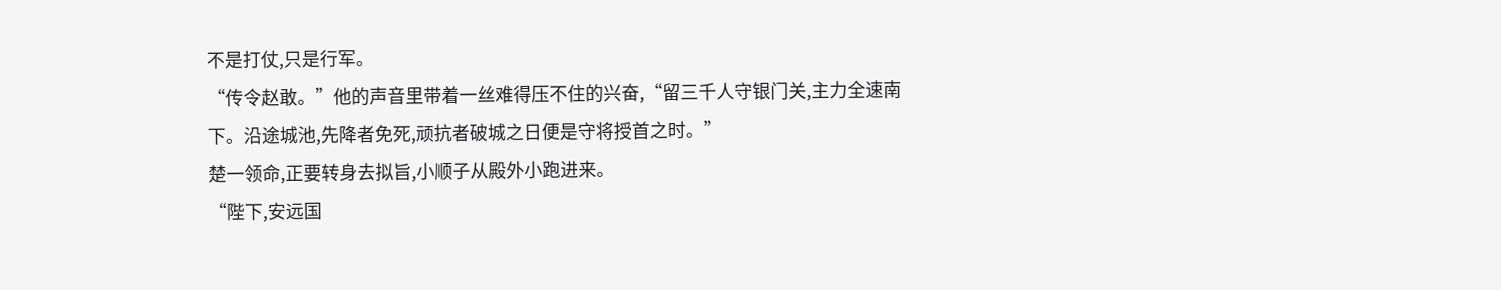不是打仗,只是行军。
“传令赵敢。”他的声音里带着一丝难得压不住的兴奋,“留三千人守银门关,主力全速南下。沿途城池,先降者免死,顽抗者破城之日便是守将授首之时。”
楚一领命,正要转身去拟旨,小顺子从殿外小跑进来。
“陛下,安远国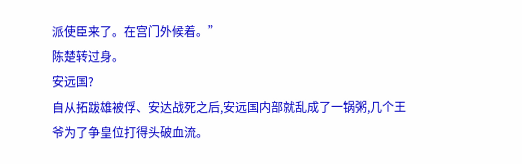派使臣来了。在宫门外候着。”
陈楚转过身。
安远国?
自从拓跋雄被俘、安达战死之后,安远国内部就乱成了一锅粥,几个王爷为了争皇位打得头破血流。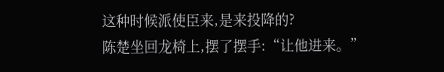这种时候派使臣来,是来投降的?
陈楚坐回龙椅上,摆了摆手:“让他进来。”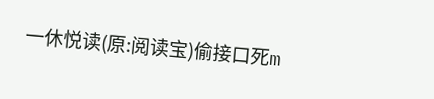一休悦读(原:阅读宝)偷接口死m